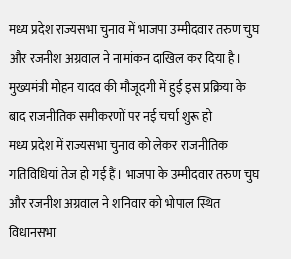मध्य प्रदेश राज्यसभा चुनाव में भाजपा उम्मीदवार तरुण चुघ और रजनीश अग्रवाल ने नामांकन दाखिल कर दिया है। मुख्यमंत्री मोहन यादव की मौजूदगी में हुई इस प्रक्रिया के बाद राजनीतिक समीकरणों पर नई चर्चा शुरू हो
मध्य प्रदेश में राज्यसभा चुनाव को लेकर राजनीतिक गतिविधियां तेज हो गई हैं। भाजपा के उम्मीदवार तरुण चुघ और रजनीश अग्रवाल ने शनिवार को भोपाल स्थित विधानसभा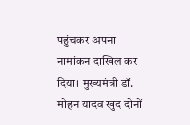पहुंचकर अपना नामांकन दाखिल कर दिया। मुख्यमंत्री डॉ. मोहन यादव खुद दोनों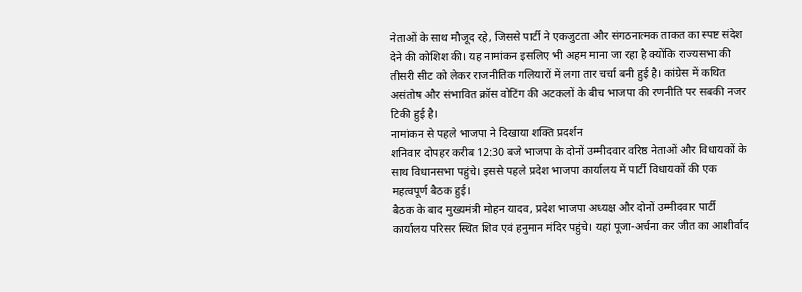नेताओं के साथ मौजूद रहे, जिससे पार्टी ने एकजुटता और संगठनात्मक ताकत का स्पष्ट संदेश देने की कोशिश की। यह नामांकन इसलिए भी अहम माना जा रहा है क्योंकि राज्यसभा की तीसरी सीट को लेकर राजनीतिक गलियारों में लगा तार चर्चा बनी हुई है। कांग्रेस में कथित असंतोष और संभावित क्रॉस वोटिंग की अटकलों के बीच भाजपा की रणनीति पर सबकी नजर टिकी हुई है।
नामांकन से पहले भाजपा ने दिखाया शक्ति प्रदर्शन
शनिवार दोपहर करीब 12:30 बजे भाजपा के दोनों उम्मीदवार वरिष्ठ नेताओं और विधायकों के साथ विधानसभा पहुंचे। इससे पहले प्रदेश भाजपा कार्यालय में पार्टी विधायकों की एक महत्वपूर्ण बैठक हुई।
बैठक के बाद मुख्यमंत्री मोहन यादव, प्रदेश भाजपा अध्यक्ष और दोनों उम्मीदवार पार्टी कार्यालय परिसर स्थित शिव एवं हनुमान मंदिर पहुंचे। यहां पूजा-अर्चना कर जीत का आशीर्वाद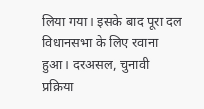लिया गया। इसके बाद पूरा दल विधानसभा के लिए रवाना हुआ। दरअसल, चुनावी प्रक्रिया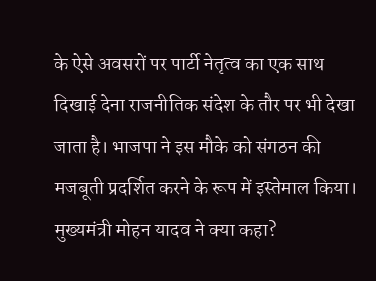के ऐसे अवसरों पर पार्टी नेतृत्व का एक साथ दिखाई देना राजनीतिक संदेश के तौर पर भी देखा जाता है। भाजपा ने इस मौके को संगठन की मजबूती प्रदर्शित करने के रूप में इस्तेमाल किया।
मुख्यमंत्री मोहन यादव ने क्या कहा?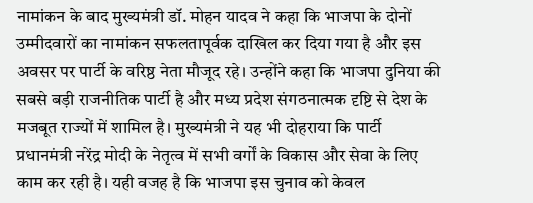नामांकन के बाद मुख्यमंत्री डॉ. मोहन यादव ने कहा कि भाजपा के दोनों उम्मीदवारों का नामांकन सफलतापूर्वक दाखिल कर दिया गया है और इस अवसर पर पार्टी के वरिष्ठ नेता मौजूद रहे। उन्होंने कहा कि भाजपा दुनिया की सबसे बड़ी राजनीतिक पार्टी है और मध्य प्रदेश संगठनात्मक दृष्टि से देश के मजबूत राज्यों में शामिल है। मुख्यमंत्री ने यह भी दोहराया कि पार्टी प्रधानमंत्री नरेंद्र मोदी के नेतृत्व में सभी वर्गों के विकास और सेवा के लिए काम कर रही है। यही वजह है कि भाजपा इस चुनाव को केवल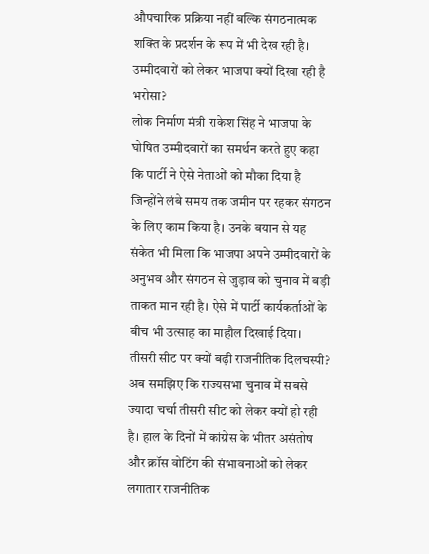औपचारिक प्रक्रिया नहीं बल्कि संगठनात्मक शक्ति के प्रदर्शन के रूप में भी देख रही है।
उम्मीदवारों को लेकर भाजपा क्यों दिखा रही है भरोसा?
लोक निर्माण मंत्री राकेश सिंह ने भाजपा के घोषित उम्मीदवारों का समर्थन करते हुए कहा कि पार्टी ने ऐसे नेताओं को मौका दिया है जिन्होंने लंबे समय तक जमीन पर रहकर संगठन के लिए काम किया है। उनके बयान से यह संकेत भी मिला कि भाजपा अपने उम्मीदवारों के अनुभव और संगठन से जुड़ाव को चुनाव में बड़ी ताकत मान रही है। ऐसे में पार्टी कार्यकर्ताओं के बीच भी उत्साह का माहौल दिखाई दिया।
तीसरी सीट पर क्यों बढ़ी राजनीतिक दिलचस्पी?
अब समझिए कि राज्यसभा चुनाव में सबसे ज्यादा चर्चा तीसरी सीट को लेकर क्यों हो रही है। हाल के दिनों में कांग्रेस के भीतर असंतोष और क्रॉस वोटिंग की संभावनाओं को लेकर लगातार राजनीतिक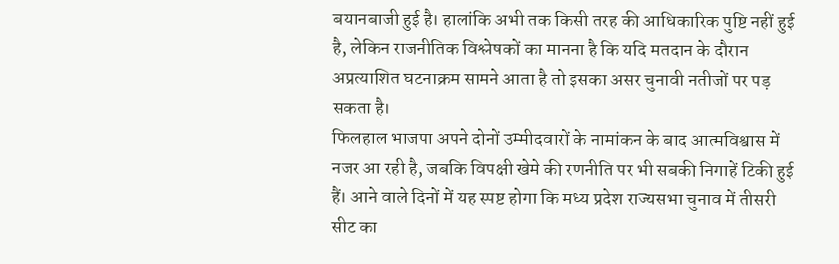बयानबाजी हुई है। हालांकि अभी तक किसी तरह की आधिकारिक पुष्टि नहीं हुई है, लेकिन राजनीतिक विश्लेषकों का मानना है कि यदि मतदान के दौरान अप्रत्याशित घटनाक्रम सामने आता है तो इसका असर चुनावी नतीजों पर पड़ सकता है।
फिलहाल भाजपा अपने दोनों उम्मीदवारों के नामांकन के बाद आत्मविश्वास में नजर आ रही है, जबकि विपक्षी खेमे की रणनीति पर भी सबकी निगाहें टिकी हुई हैं। आने वाले दिनों में यह स्पष्ट होगा कि मध्य प्रदेश राज्यसभा चुनाव में तीसरी सीट का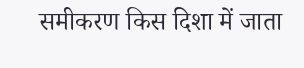समीकरण किस दिशा में जाता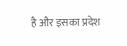है और इसका प्रदेश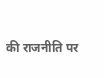की राजनीति पर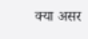क्या असर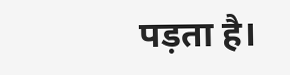पड़ता है।